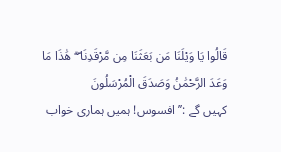قَالُوا يَا وَيْلَنَا مَن بَعَثَنَا مِن مَّرْقَدِنَا ۜ ۗ هَٰذَا مَا وَعَدَ الرَّحْمَٰنُ وَصَدَقَ الْمُرْسَلُونَ
کہیں گے :’’افسوس! ہمیں ہماری خواب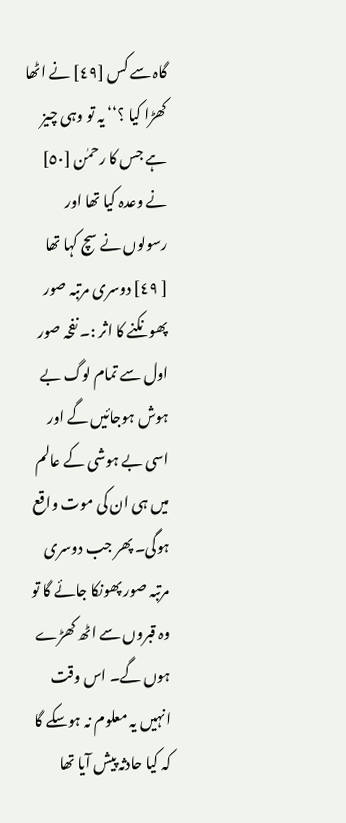گاہ سے کس [٤٩] نے اٹھا کھڑا کیا ؟‘‘ یہ تو وہی چیز ہے جس کا رحمٰن [٥٠] نے وعدہ کیا تھا اور رسولوں نے سچ کہا تھا
[ ٤٩] دوسری مرتبہ صور پھونکنے کا اثر :۔ نفخہ صور اول سے تمام لوگ بے ہوش ہوجائیں گے اور اسی بے ہوشی کے عالم میں ہی ان کی موت واقع ہوگی۔ پھر جب دوسری مرتبہ صور پھونکا جائے گا تو وہ قبروں سے اٹھ کھڑے ہوں گے۔ اس وقت انہیں یہ معلوم نہ ہوسکے گا کہ کیا حادثہ پیش آیا تھا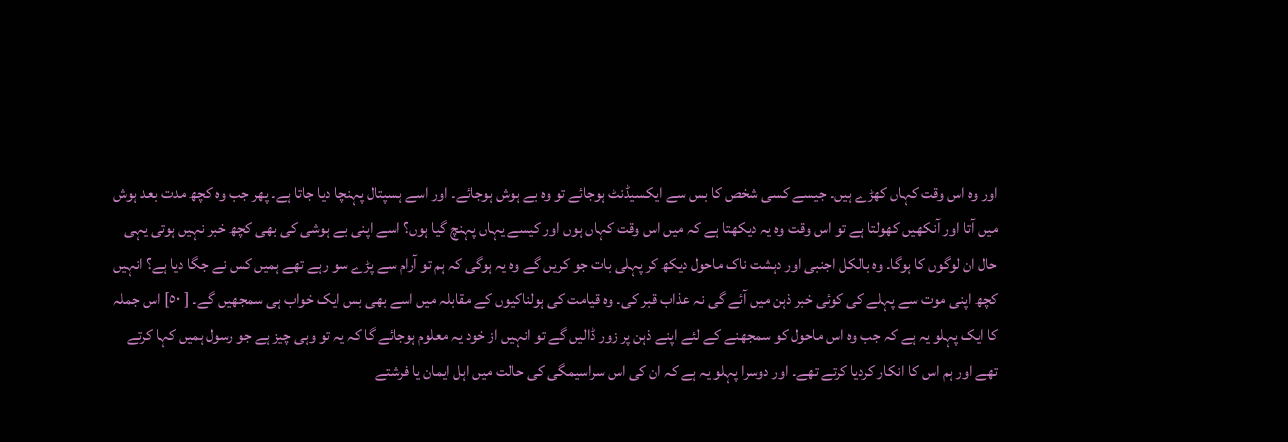اور وہ اس وقت کہاں کھڑے ہیں۔ جیسے کسی شخص کا بس سے ایکسیڈنٹ ہوجائے تو وہ بے ہوش ہوجائے۔ اور اسے ہسپتال پہنچا دیا جاتا ہے۔ پھر جب وہ کچھ مدت بعد ہوش میں آتا اور آنکھیں کھولتا ہے تو اس وقت وہ یہ دیکھتا ہے کہ میں اس وقت کہاں ہوں اور کیسے یہاں پہنچ گیا ہوں؟ اسے اپنی بے ہوشی کی بھی کچھ خبر نہیں ہوتی یہی حال ان لوگوں کا ہوگا۔ وہ بالکل اجنبی اور دہشت ناک ماحول دیکھ کر پہلی بات جو کریں گے وہ یہ ہوگی کہ ہم تو آرام سے پڑے سو رہے تھے ہمیں کس نے جگا دیا ہے؟ انہیں کچھ اپنی موت سے پہلے کی کوئی خبر ذہن میں آئے گی نہ عذاب قبر کی۔ وہ قیامت کی ہولناکیوں کے مقابلہ میں اسے بھی بس ایک خواب ہی سمجھیں گے۔ [ ٥٠] اس جملہ کا ایک پہلو یہ ہے کہ جب وہ اس ماحول کو سمجھنے کے لئے اپنے ذہن پر زور ڈالیں گے تو انہیں از خود یہ معلوم ہوجائے گا کہ یہ تو وہی چیز ہے جو رسول ہمیں کہا کرتے تھے اور ہم اس کا انکار کردیا کرتے تھے۔ اور دوسرا پہلو یہ ہے کہ ان کی اس سراسیمگی کی حالت میں اہل ایمان یا فرشتے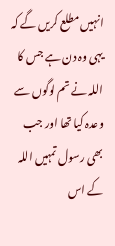انہیں مطلع کریں گے کہ یہی وہ دن ہے جس کا اللہ نے تم لوگوں سے وعدہ کیا تھا اور جب بھی رسول تمہیں اللہ کے اس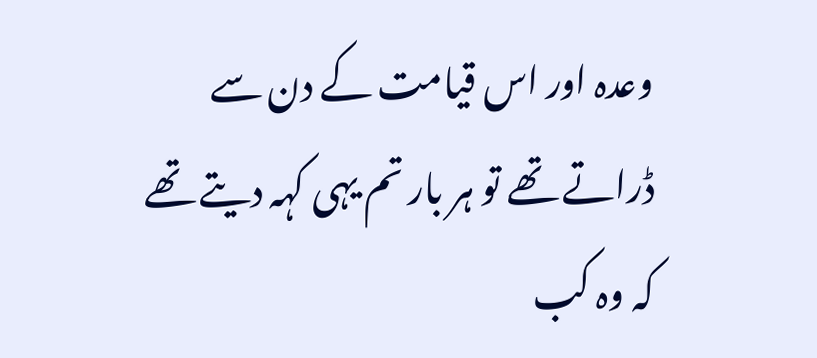وعدہ اور اس قیامت کے دن سے ڈراتے تھے تو ہر بار تم یہی کہہ دیتے تھے کہ وہ کب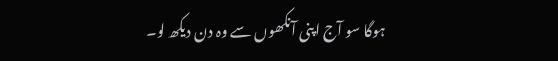ہوگا سو آج اپنی آنکھوں سے وہ دن دیکھ لو۔